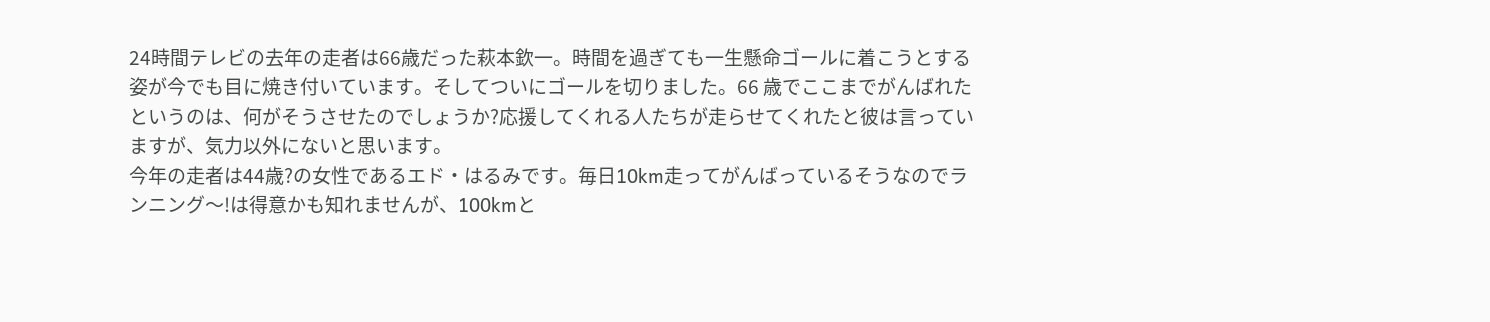24時間テレビの去年の走者は66歳だった萩本欽一。時間を過ぎても一生懸命ゴールに着こうとする姿が今でも目に焼き付いています。そしてついにゴールを切りました。66 歳でここまでがんばれたというのは、何がそうさせたのでしょうか?応援してくれる人たちが走らせてくれたと彼は言っていますが、気力以外にないと思います。
今年の走者は44歳?の女性であるエド・はるみです。毎日10km走ってがんばっているそうなのでランニング〜!は得意かも知れませんが、100kmと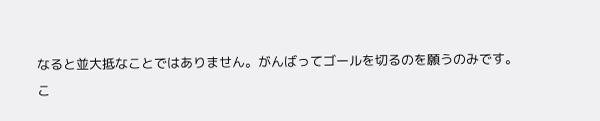なると並大抵なことではありません。がんばってゴールを切るのを願うのみです。
こ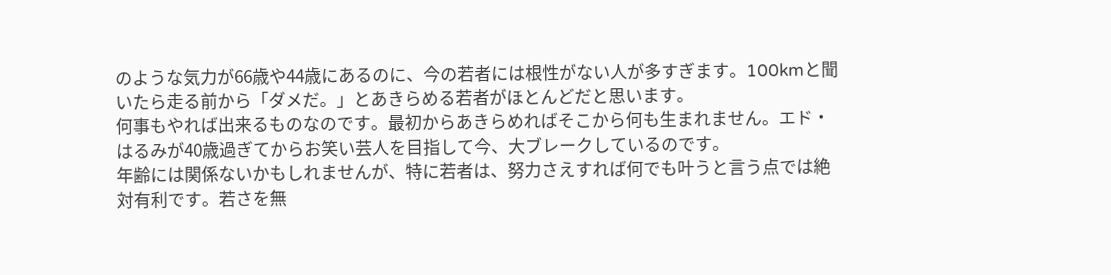のような気力が66歳や44歳にあるのに、今の若者には根性がない人が多すぎます。100kmと聞いたら走る前から「ダメだ。」とあきらめる若者がほとんどだと思います。
何事もやれば出来るものなのです。最初からあきらめればそこから何も生まれません。エド・はるみが40歳過ぎてからお笑い芸人を目指して今、大ブレークしているのです。
年齢には関係ないかもしれませんが、特に若者は、努力さえすれば何でも叶うと言う点では絶対有利です。若さを無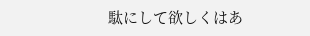駄にして欲しくはあ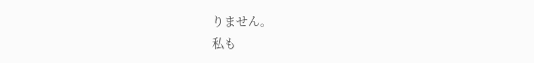りません。
私も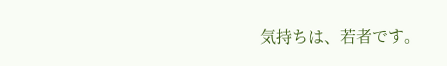気持ちは、若者です。